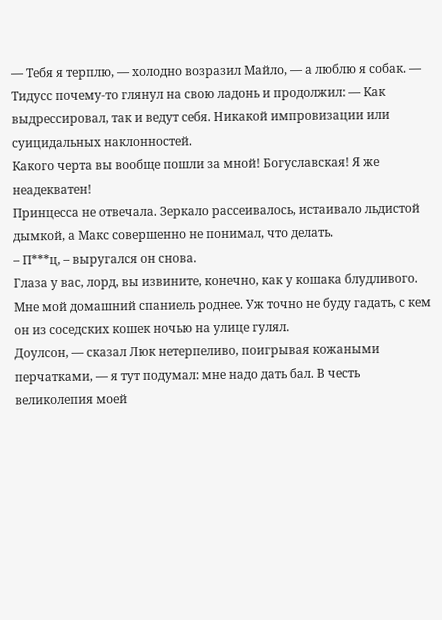— Тебя я терплю, — холодно возразил Майло, — а люблю я собак. — Тидусс почему-то глянул на свою ладонь и продолжил: — Как выдрессировал, так и ведут себя. Никакой импровизации или суицидальных наклонностей.
Какого черта вы вообще пошли за мной! Богуславская! Я же неадекватен!
Принцесса не отвечала. Зеркало рассеивалось, истаивало льдистой дымкой, а Макс совершенно не понимал, что делать.
– П***ц, – выругался он снова.
Глаза у вас, лорд, вы извините, конечно, как у кошака блудливого. Мне мой домашний спаниель роднее. Уж точно не буду гадать, с кем он из соседских кошек ночью на улице гулял.
Доулсон, — сказал Люк нетерпеливо, поигрывая кожаными перчатками, — я тут подумал: мне надо дать бал. В честь великолепия моей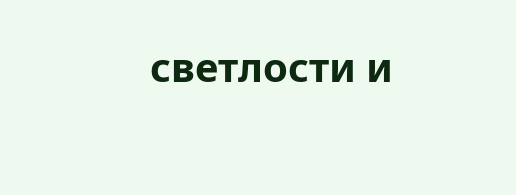светлости и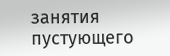занятия пустующего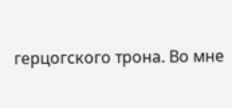герцогского трона. Во мне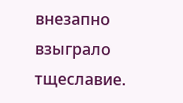внезапно взыграло тщеславие.